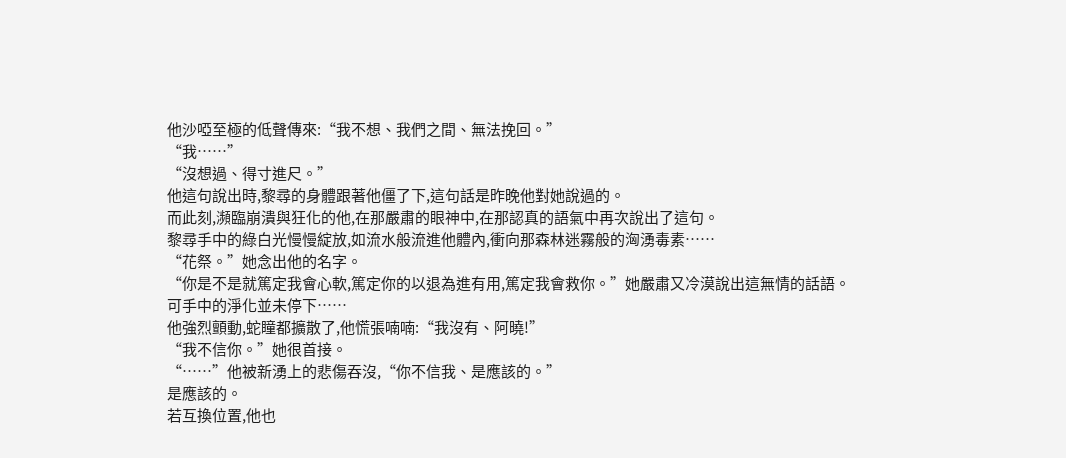他沙啞至極的低聲傳來:“我不想、我們之間、無法挽回。”
“我……”
“沒想過、得寸進尺。”
他這句說出時,黎尋的身體跟著他僵了下,這句話是昨晚他對她說過的。
而此刻,瀕臨崩潰與狂化的他,在那嚴肅的眼神中,在那認真的語氣中再次說出了這句。
黎尋手中的綠白光慢慢綻放,如流水般流進他體內,衝向那森林迷霧般的洶湧毒素……
“花祭。”她念出他的名字。
“你是不是就篤定我會心軟,篤定你的以退為進有用,篤定我會救你。”她嚴肅又冷漠說出這無情的話語。
可手中的淨化並未停下……
他強烈顫動,蛇瞳都擴散了,他慌張喃喃:“我沒有、阿曉!”
“我不信你。”她很首接。
“……”他被新湧上的悲傷吞沒,“你不信我、是應該的。”
是應該的。
若互換位置,他也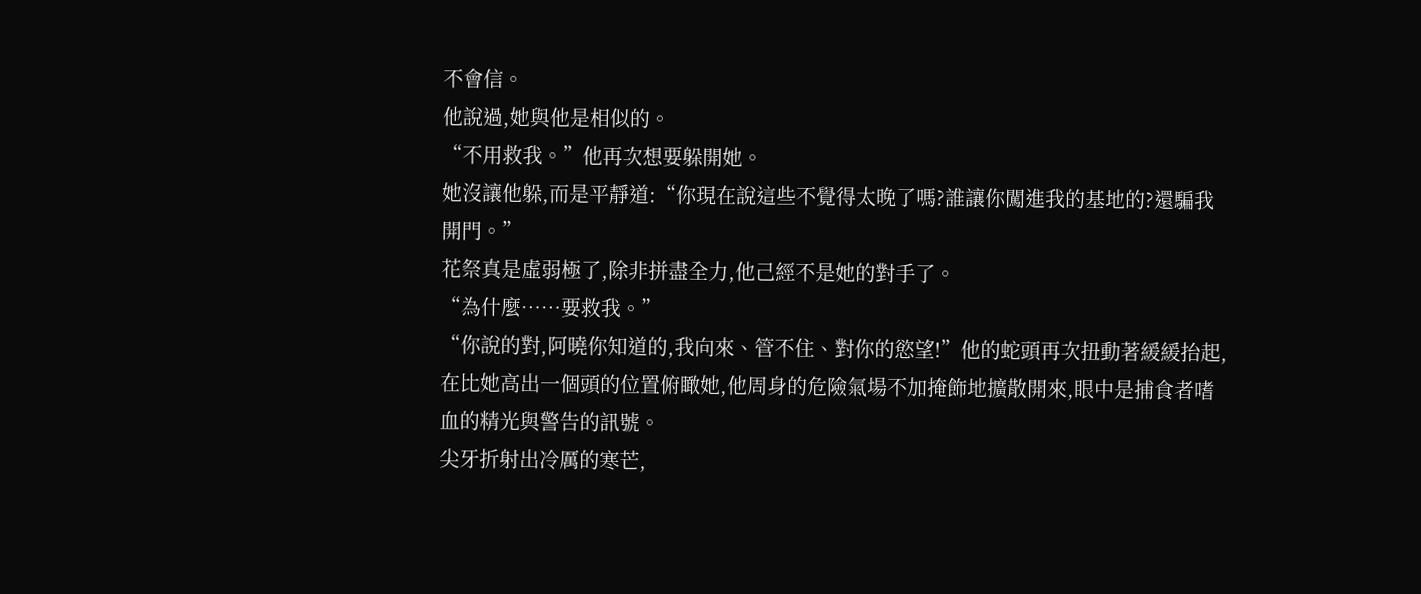不會信。
他說過,她與他是相似的。
“不用救我。”他再次想要躲開她。
她沒讓他躲,而是平靜道:“你現在說這些不覺得太晚了嗎?誰讓你闖進我的基地的?還騙我開門。”
花祭真是虛弱極了,除非拼盡全力,他己經不是她的對手了。
“為什麼……要救我。”
“你說的對,阿曉你知道的,我向來、管不住、對你的慾望!”他的蛇頭再次扭動著緩緩抬起,在比她高出一個頭的位置俯瞰她,他周身的危險氣場不加掩飾地擴散開來,眼中是捕食者嗜血的精光與警告的訊號。
尖牙折射出冷厲的寒芒,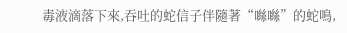毒液滴落下來,吞吐的蛇信子伴隨著“噝噝”的蛇鳴,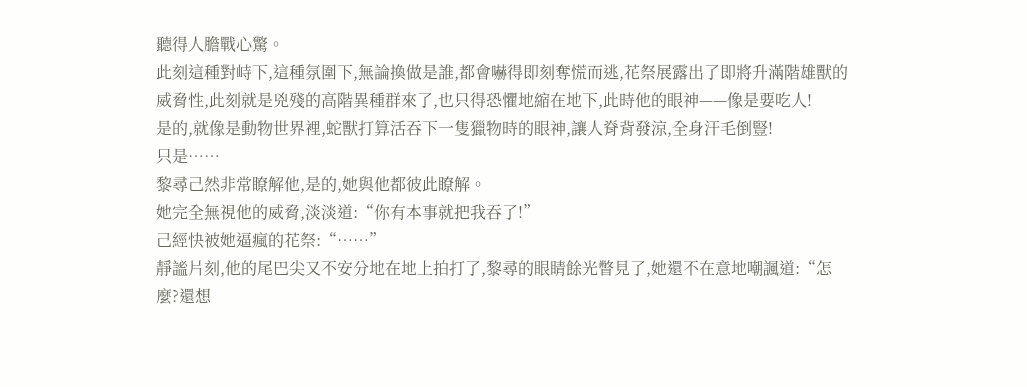聽得人膽戰心驚。
此刻這種對峙下,這種氛圍下,無論換做是誰,都會嚇得即刻奪慌而逃,花祭展露出了即將升滿階雄獸的威脅性,此刻就是兇殘的高階異種群來了,也只得恐懼地縮在地下,此時他的眼神——像是要吃人!
是的,就像是動物世界裡,蛇獸打算活吞下一隻獵物時的眼神,讓人脊背發涼,全身汗毛倒豎!
只是……
黎尋己然非常瞭解他,是的,她與他都彼此瞭解。
她完全無視他的威脅,淡淡道:“你有本事就把我吞了!”
己經快被她逼瘋的花祭:“……”
靜謐片刻,他的尾巴尖又不安分地在地上拍打了,黎尋的眼睛餘光瞥見了,她還不在意地嘲諷道:“怎麼?還想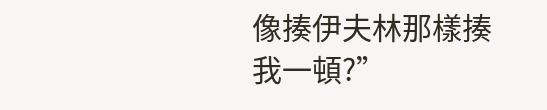像揍伊夫林那樣揍我一頓?”